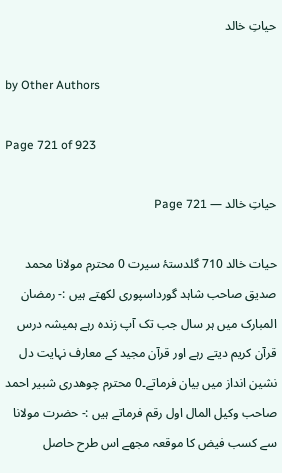حیاتِ خالد

by Other Authors

Page 721 of 923

حیاتِ خالد — Page 721

حیات خالد 710 گلدستۂ سیرت 0 محترم مولانا محمد صدیق صاحب شاہد گورداسپوری لکھتے ہیں :- رمضان المبارک میں ہر سال جب تک آپ زندہ رہے ہمیشہ درس قرآن کریم دیتے رہے اور قرآن مجید کے معارف نہایت دل نشین انداز میں بیان فرماتے۔0 محترم چوھدری شبیر احمد صاحب وکیل المال اول رقم فرماتے ہیں :- حضرت مولانا سے کسب فیض کا موقعہ مجھے اس طرح حاصل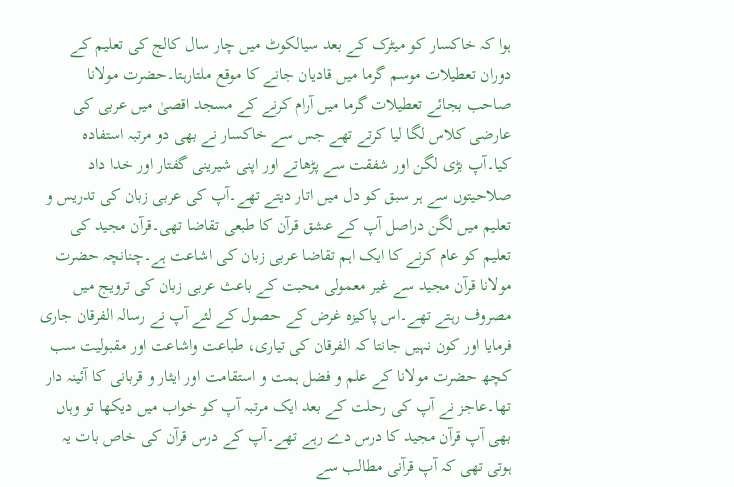ہوا کہ خاکسار کو میٹرک کے بعد سیالکوٹ میں چار سال کالج کی تعلیم کے دوران تعطیلات موسم گرما میں قادیان جانے کا موقع ملتارہتا۔حضرت مولانا صاحب بجائے تعطیلات گرما میں آرام کرنے کے مسجد اقصیٰ میں عربی کی عارضی کلاس لگا لیا کرتے تھے جس سے خاکسار نے بھی دو مرتبہ استفادہ کیا۔آپ بڑی لگن اور شفقت سے پڑھاتے اور اپنی شیرینی گفتار اور خدا داد صلاحیتوں سے ہر سبق کو دل میں اتار دیتے تھے۔آپ کی عربی زبان کی تدریس و تعلیم میں لگن دراصل آپ کے عشق قرآن کا طبعی تقاضا تھی۔قرآن مجید کی تعلیم کو عام کرنے کا ایک اہم تقاضا عربی زبان کی اشاعت ہے۔چنانچہ حضرت مولانا قرآن مجید سے غیر معمولی محبت کے باعث عربی زبان کی ترویج میں مصروف رہتے تھے۔اس پاکیزہ غرض کے حصول کے لئے آپ نے رسالہ الفرقان جاری فرمایا اور کون نہیں جانتا کہ الفرقان کی تیاری، طباعت واشاعت اور مقبولیت سب کچھ حضرت مولانا کے علم و فضل ہمت و استقامت اور ایثار و قربانی کا آئینہ دار تھا۔عاجز نے آپ کی رحلت کے بعد ایک مرتبہ آپ کو خواب میں دیکھا تو وہاں بھی آپ قرآن مجید کا درس دے رہے تھے۔آپ کے درس قرآن کی خاص بات یہ ہوتی تھی کہ آپ قرآنی مطالب سے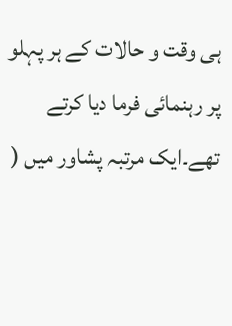ہی وقت و حالات کے ہر پہلو پر رہنمائی فرما دیا کرتے تھے۔ایک مرتبہ پشاور میں (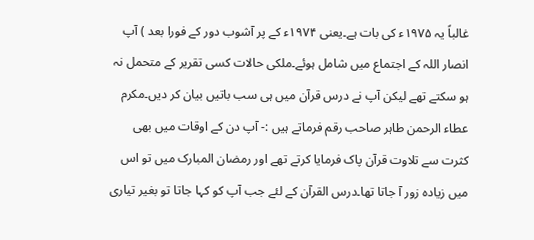غالباً یہ ۱۹۷۵ء کی بات ہے۔یعنی ۱۹۷۴ء کے پر آشوب دور کے فورا بعد ) آپ انصار اللہ کے اجتماع میں شامل ہوئے۔ملکی حالات کسی تقریر کے متحمل نہ ہو سکتے تھے لیکن آپ نے درس قرآن میں ہی سب باتیں بیان کر دیں۔مكرم عطاء الرحمن طاہر صاحب رقم فرماتے ہیں :- آپ دن کے اوقات میں بھی کثرت سے تلاوت قرآن پاک فرمایا کرتے تھے اور رمضان المبارک میں تو اس میں زیادہ زور آ جاتا تھا۔درس القرآن کے لئے جب آپ کو کہا جاتا تو بغیر تیاری